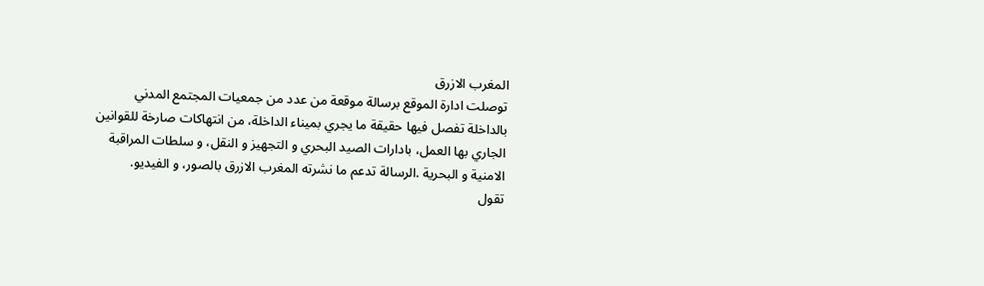المغرب الازرق
توصلت ادارة الموقع برسالة موقعة من عدد من جمعيات المجتمع المدني بالداخلة تفصل فيها حقيقة ما يجري بميناء الداخلة، من انتهاكات صارخة للقوانين الجاري بها العمل، بادارات الصيد البحري و التجهيز و النقل، و سلطات المراقبة الامنية و البحرية .الرسالة تدعم ما نشرته المغرب الازرق بالصور، و الفيديو.
تقول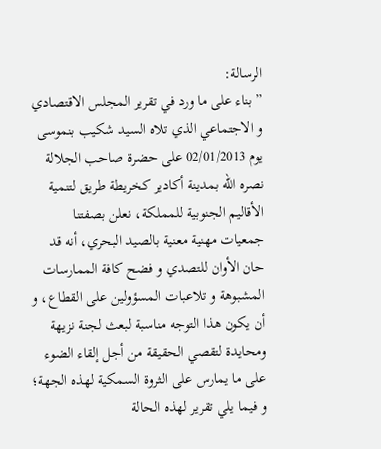الرسالة:
” بناء على ما ورد في تقرير المجلس الاقتصادي و الاجتماعي الذي تلاه السيد شكيب بنموسى يوم 02/01/2013 على حضرة صاحب الجلالة نصره الله بمدينة أكادير كخريطة طريق لتنمية الأقاليم الجنوبية للمملكة، نعلن بصفتنا جمعيات مهنية معنية بالصيد البحري، أنه قد حان الأوان للتصدي و فضح كافة الممارسات المشبوهة و تلاعبات المسؤولين على القطاع، و أن يكون هذا التوجه مناسبة لبعث لجنة نزيهة ومحايدة لتقصي الحقيقة من أجل إلقاء الضوء على ما يمارس على الثروة السمكية لهذه الجهة؛ و فيما يلي تقرير لهذه الحالة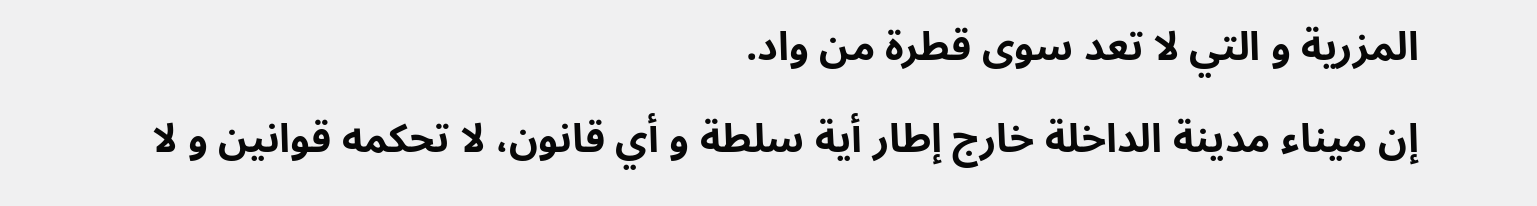المزرية و التي لا تعد سوى قطرة من واد.
إن ميناء مدينة الداخلة خارج إطار أية سلطة و أي قانون، لا تحكمه قوانين و لا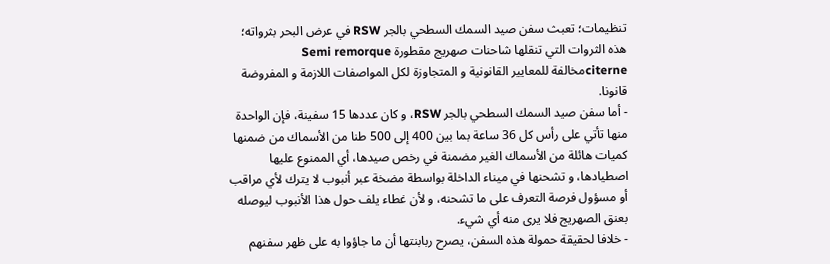تنظيمات؛ تعبث سفن صيد السمك السطحي بالجر RSW في عرض البحر بثرواته؛ هذه الثروات التي تنقلها شاحنات صهريج مقطورة Semi remorque citerneمخالفة للمعايير القانونية و المتجاوزة لكل المواصفات اللازمة و المفروضة قانونا.
- أما سفن صيد السمك السطحي بالجر RSW، و كان عددها 15 سفينة، فإن الواحدة منها تأتي على رأس كل 36 ساعة بما بين 400 إلى 500 طنا من الأسماك من ضمنها كميات هائلة من الأسماك الغير مضمنة في رخص صيدها، أي الممنوع عليها اصطيادها، و تشحنها في ميناء الداخلة بواسطة مضخة عبر أنبوب لا يترك لأي مراقب أو مسؤول فرصة التعرف على ما تشحنه، و لأن غطاء يلف حول هذا الأنبوب ليوصله بعنق الصهريج فلا يرى منه أي شيء.
- خلافا لحقيقة حمولة هذه السفن، يصرح ربابنتها أن ما جاؤوا به على ظهر سفنهم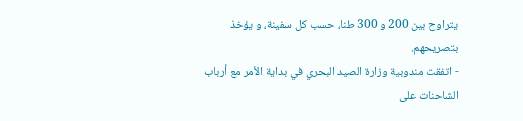يتراوح بين 200 و 300 طنا، حسب كل سفينة، و يؤخذ بتصريحهم.
- اتفقت مندوبية وزارة الصيد البحري في بداية الأمر مع أرباب الشاحنات على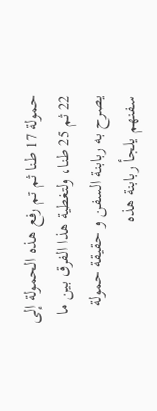حمولة 17 طنا ثم تم رفع هذه الحمولة إلى 22 ثم 25 طنا، ولتغطية هذا الفرق بين ما يصرح به ربابنة السفن و حقيقة حمولة سفنهم يلجأ ربابنة هذه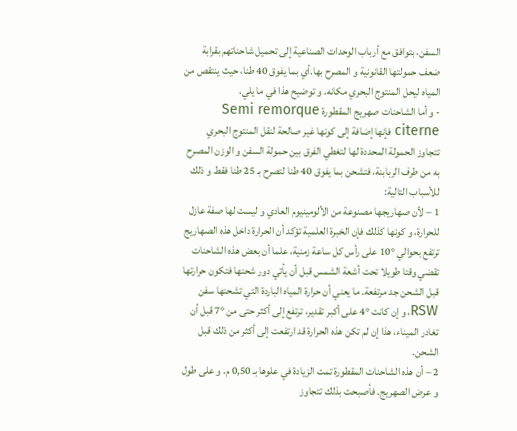السفن، بتوافق مع أرباب الوحدات الصناعية إلى تحميل شاحناتهم بقرابة ضعف حمولتها القانونية و المصرح بها.أي بما يفوق 40 طنا، حيث ينتقص من المياه ليحل المنتوج البحري مكانه. و توضيح هذا في ما يلي.
- و أما الشاحنات صهريج المقطورة Semi remorque citerne فإنها إضافة إلى كونها غير صالحة لنقل المنتوج البحري تتجاوز الحمولة المحددة لها لتغطي الفرق بين حمولة السفن و الوزن المصرح به من طرف الربابنة، فتشحن بما يفوق 40 طنا لتصرح بـ 25 طنا فقط و ذلك للأسباب التالية:
1 – لأن صهاريجها مصنوعة من الألومينيوم العادي و ليست لها صفة عازل للحرارة، و كونها كذلك فإن الخبرة العلمية تؤكد أن الحرارة داخل هذه الصهاريج ترتفع بحوالي °10 على رأس كل ساعة زمنية، علما أن بعض هذه الشاحنات تقضي وقتا طويلا تحت أشعة الشمس قبل أن يأتي دور شحنها فتكون حرارتها قبل الشحن جد مرتفعة. ما يعني أن حرارة المياه الباردة التي تشحنها سفن RSW، و إن كانت °4 على أكبر تقدير، ترتفع إلى أكثر حتى من °7 قبل أن تغادر الميناء، هذا إن لم تكن هذه الحرارة قد ارتفعت إلى أكثر من ذلك قبل الشحن.
2 – أن هذه الشاحنات المقطورة تمت الزيادة في علوها بـ 0,50 م. و على طول و عرض الصهريج. فأصبحت بذلك تتجاوز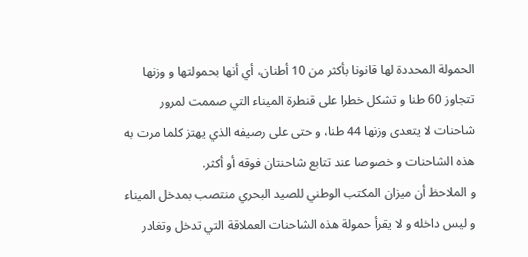الحمولة المحددة لها قانونا بأكثر من 10 أطنان، أي أنها بحمولتها و وزنها تتجاوز 60 طنا و تشكل خطرا على قنطرة الميناء التي صممت لمرور شاحنات لا يتعدى وزنها 44 طنا، و حتى على رصيفه الذي يهتز كلما مرت به هذه الشاحنات و خصوصا عند تتابع شاحنتان فوقه أو أكثر.
و الملاحظ أن ميزان المكتب الوطني للصيد البحري منتصب بمدخل الميناء و ليس داخله و لا يقرأ حمولة هذه الشاحنات العملاقة التي تدخل وتغادر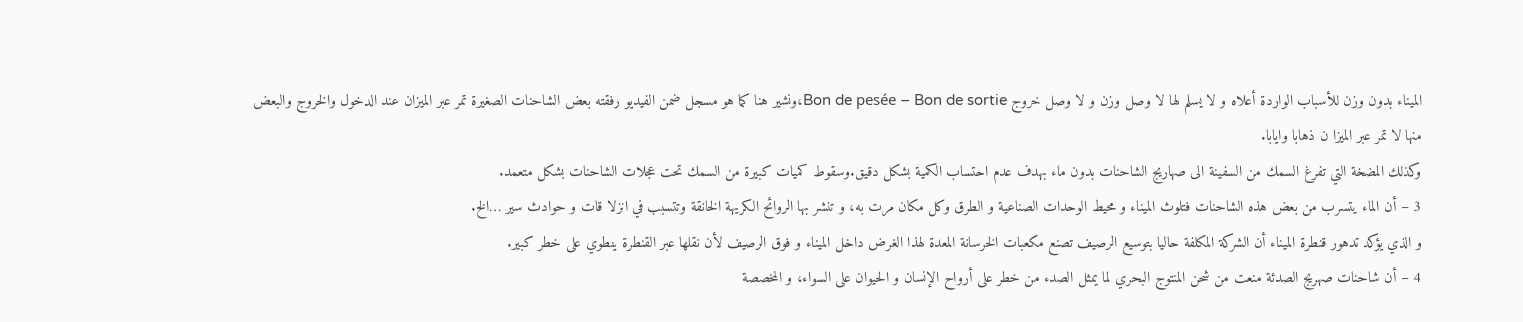الميناء بدون وزن للأسباب الواردة أعلاه و لا يسلم لها لا وصل وزن و لا وصل خروج Bon de pesée – Bon de sortie،ونشير هنا كما هو مسجل ضمن الفيديو رفقته بعض الشاحنات الصغيرة تمر عبر الميزان عند الدخول والخروج والبعض منها لا تمر عبر الميزا ن ذهابا وايابا.
وكذلك المضخة التي تفرغ السمك من السفينة الى صهاريج الشاحنات بدون ماء بهدف عدم احتساب الكمية بشكل دقيق.وسقوط كميات كبيرة من السمك تحت عجلات الشاحنات بشكل متعمد.
3 – أن الماء يتسرب من بعض هذه الشاحنات فتلوث الميناء و محيط الوحدات الصناعية و الطرق وكل مكان مرت به، و تنشر بها الروائح الكريهة الخانقة وتتسبب في انزلا قات و حوادث سير …الخ.
و الذي يؤكد تدهور قنطرة الميناء أن الشركة المكلفة حاليا بتوسيع الرصيف تصنع مكعبات الخرسانة المعدة لهذا الغرض داخل الميناء و فوق الرصيف لأن نقلها عبر القنطرة ينطوي على خطر كبير.
4 – أن شاحنات صهريج الصدئة منعت من شحن المنتوج البحري لما يمثل الصدء من خطر على أرواح الإنسان و الحيوان على السواء، و المخصصة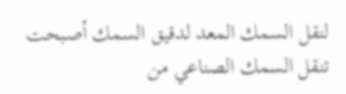لنقل السمك المعد لدقيق السمك أصبحت تنقل السمك الصناعي من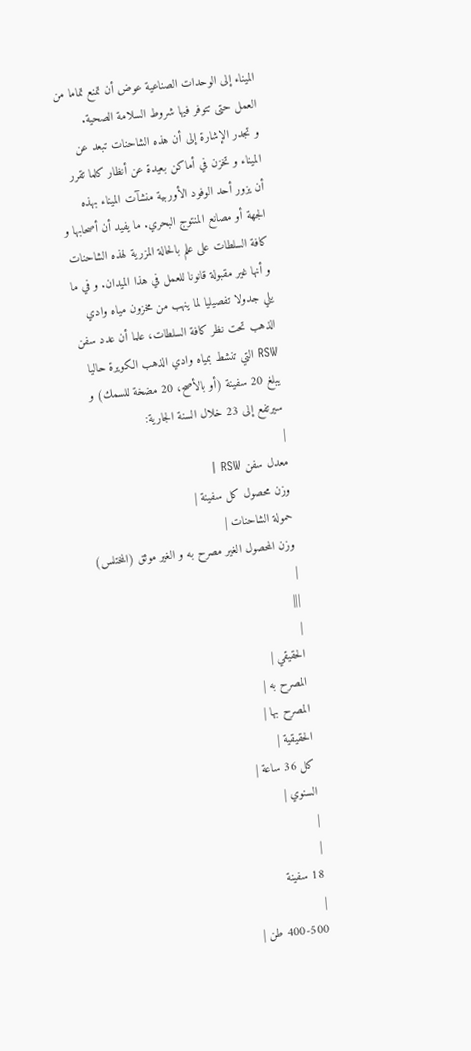الميناء إلى الوحدات الصناعية عوض أن تمنع تماما من العمل حتى تتوفر فيها شروط السلامة الصحية.
و تجدر الإشارة إلى أن هذه الشاحنات تبعد عن الميناء و تخزن في أماكن بعيدة عن أنظار كلما تقرر أن يزور أحد الوفود الأوربية منشآت الميناء بهذه الجهة أو مصانع المنتوج البحري. ما يفيد أن أصحابها و كافة السلطات على علم بالحالة المزرية لهذه الشاحنات و أنها غير مقبولة قانونا للعمل في هذا الميدان. و في ما يلي جدولا تفصيليا لما ينهب من مخزون مياه وادي الذهب تحت نظر كافة السلطات، علما أن عدد سفن RSW التي تنشط بمياه وادي الذهب الكويرة حاليا يبلغ 20 سفينة (أو بالأصح، 20 مضخة للسمك) و سيرتفع إلى 23 خلال السنة الجارية:
|
معدل سفن RSW |
وزن محصول كل سفينة |
حمولة الشاحنات |
وزن المحصول الغير مصرح به و الغير موثق (المختلس) |
|||
|
الحقيقي |
المصرح به |
المصرح بها |
الحقيقية |
كل 36 ساعة |
السنوي |
|
|
18 سفينة
|
400-500 طن |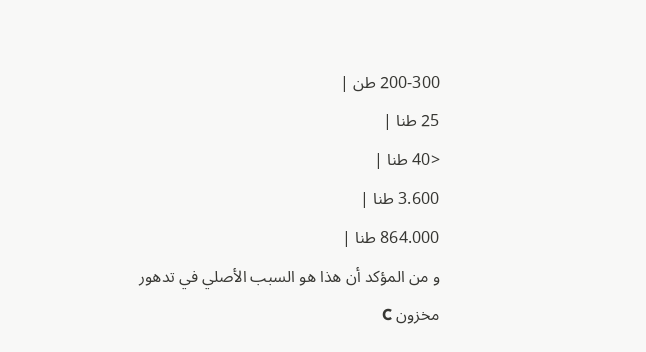200-300 طن |
25 طنا |
<40 طنا |
3.600 طنا |
864.000 طنا |
و من المؤكد أن هذا هو السبب الأصلي في تدهور مخزون C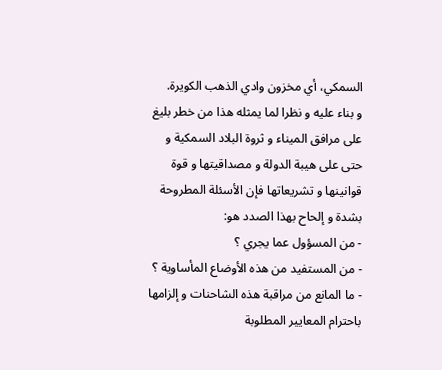السمكي، أي مخزون وادي الذهب الكويرة.
و بناء عليه و نظرا لما يمثله هذا من خطر بليغ على مرافق الميناء و ثروة البلاد السمكية و حتى على هيبة الدولة و مصداقيتها و قوة قوانينها و تشريعاتها فإن الأسئلة المطروحة بشدة و إلحاح بهذا الصدد هو:
- من المسؤول عما يجري ؟
- من المستفيد من هذه الأوضاع المأساوية ؟
- ما المانع من مراقبة هذه الشاحنات و إلزامها باحترام المعايير المطلوبة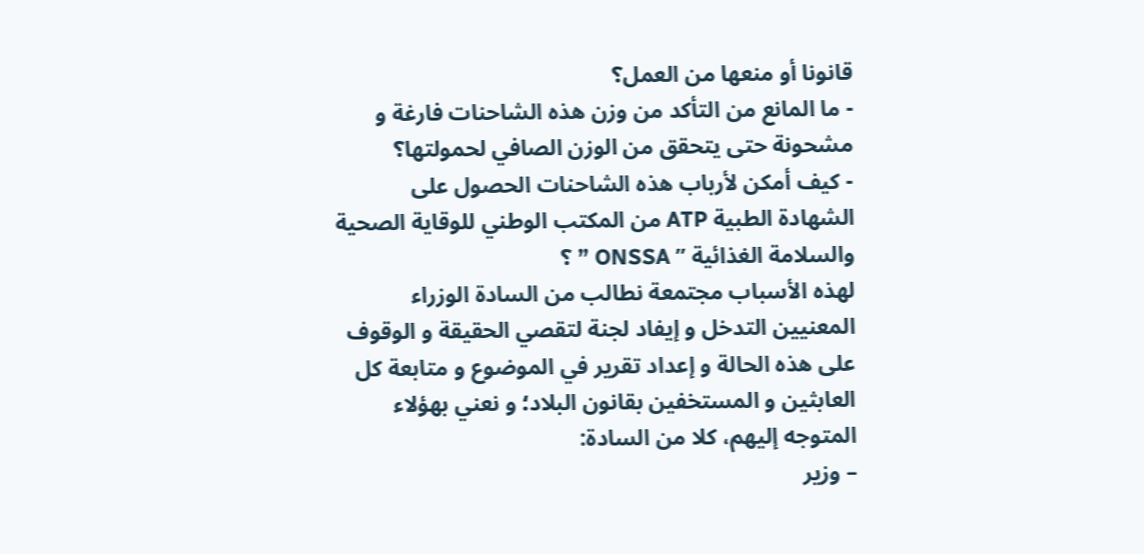قانونا أو منعها من العمل؟
- ما المانع من التأكد من وزن هذه الشاحنات فارغة و مشحونة حتى يتحقق من الوزن الصافي لحمولتها؟
- كيف أمكن لأرباب هذه الشاحنات الحصول على الشهادة الطبية ATP من المكتب الوطني للوقاية الصحية والسلامة الغذائية ” ONSSA ” ؟
لهذه الأسباب مجتمعة نطالب من السادة الوزراء المعنيين التدخل و إيفاد لجنة لتقصي الحقيقة و الوقوف على هذه الحالة و إعداد تقرير في الموضوع و متابعة كل العابثين و المستخفين بقانون البلاد؛ و نعني بهؤلاء المتوجه إليهم، كلا من السادة:
– وزير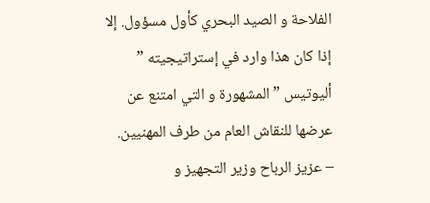الفلاحة و الصيد البحري كأول مسؤول. إلا إذا كان هذا وارد في إستراتيجيته ” أليوتيس ” المشهورة و التي امتنع عن عرضها للنقاش العام من طرف المهنيين.
– عزيز الرباح وزير التجهيز و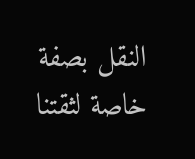النقل بصفة خاصة لثقتنا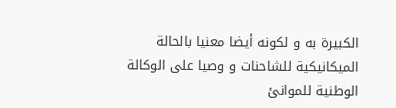الكبيرة به و لكونه أيضا معنيا بالحالة الميكانيكية للشاحنات و وصيا على الوكالة الوطنية للموانئ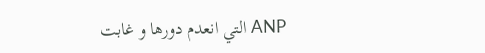ANP التي انعدم دورها و غابت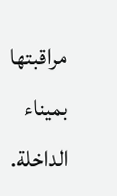مراقبتها بميناء الداخلة.